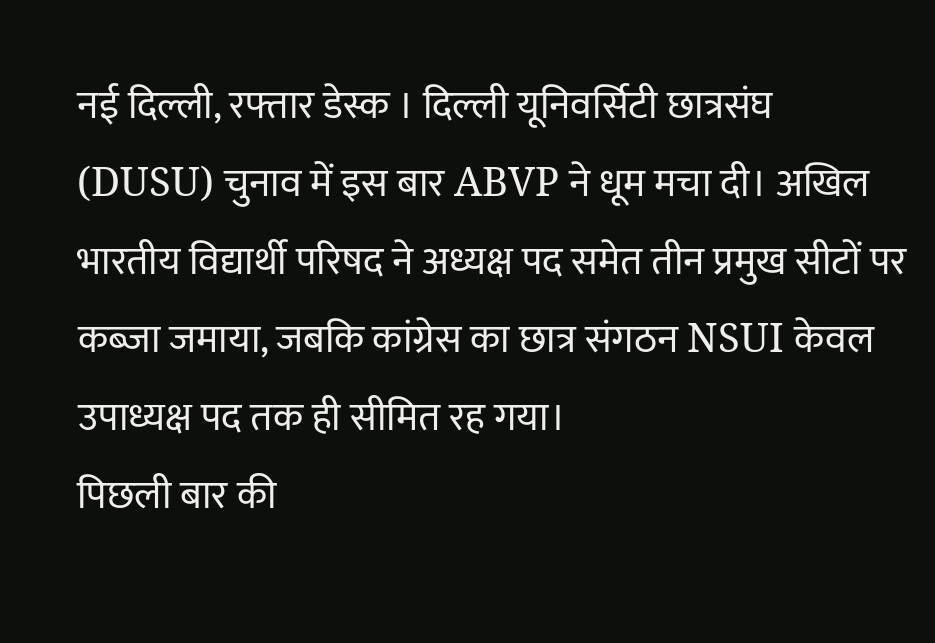नई दिल्ली, रफ्तार डेस्क । दिल्ली यूनिवर्सिटी छात्रसंघ (DUSU) चुनाव में इस बार ABVP ने धूम मचा दी। अखिल भारतीय विद्यार्थी परिषद ने अध्यक्ष पद समेत तीन प्रमुख सीटों पर कब्जा जमाया, जबकि कांग्रेस का छात्र संगठन NSUI केवल उपाध्यक्ष पद तक ही सीमित रह गया।
पिछली बार की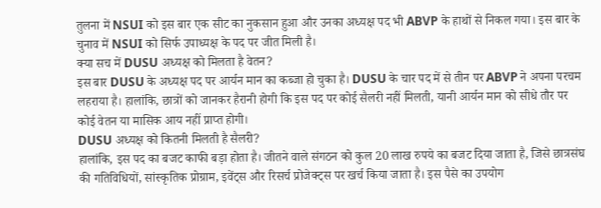तुलना में NSUI को इस बार एक सीट का नुकसान हुआ और उनका अध्यक्ष पद भी ABVP के हाथों से निकल गया। इस बार के चुनाव में NSUI को सिर्फ उपाध्यक्ष के पद पर जीत मिली है।
क्या सच में DUSU अध्यक्ष को मिलता है वेतन?
इस बार DUSU के अध्यक्ष पद पर आर्यन मान का कब्जा हो चुका है। DUSU के चार पद में से तीन पर ABVP ने अपना परचम लहराया है। हालांकि, छात्रों को जानकर हैरानी होगी कि इस पद पर कोई सैलरी नहीं मिलती, यानी आर्यन मान को सीधे तौर पर कोई वेतन या मासिक आय नहीं प्राप्त होगी।
DUSU अध्यक्ष को कितनी मिलती है सैलरी?
हालांकि, इस पद का बजट काफी बड़ा होता है। जीतने वाले संगठन को कुल 20 लाख रुपये का बजट दिया जाता है, जिसे छात्रसंघ की गतिविधियों, सांस्कृतिक प्रोग्राम, इवेंट्स और रिसर्च प्रोजेक्ट्स पर खर्च किया जाता है। इस पैसे का उपयोग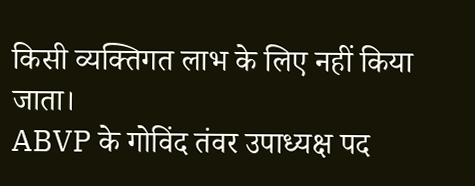किसी व्यक्तिगत लाभ के लिए नहीं किया जाता।
ABVP के गोविंद तंवर उपाध्यक्ष पद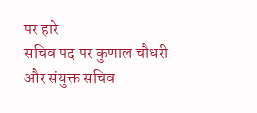पर हारे
सचिव पद पर कुणाल चौधरी और संयुक्त सचिव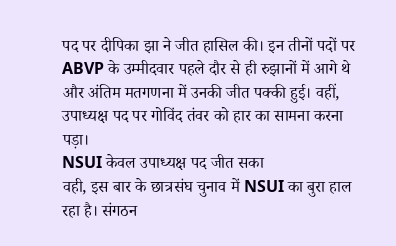पद पर दीपिका झा ने जीत हासिल की। इन तीनों पदों पर ABVP के उम्मीदवार पहले दौर से ही रुझानों में आगे थे और अंतिम मतगणना में उनकी जीत पक्की हुई। वहीं, उपाध्यक्ष पद पर गोविंद तंवर को हार का सामना करना पड़ा।
NSUI केवल उपाध्यक्ष पद जीत सका
वही, इस बार के छात्रसंघ चुनाव में NSUI का बुरा हाल रहा है। संगठन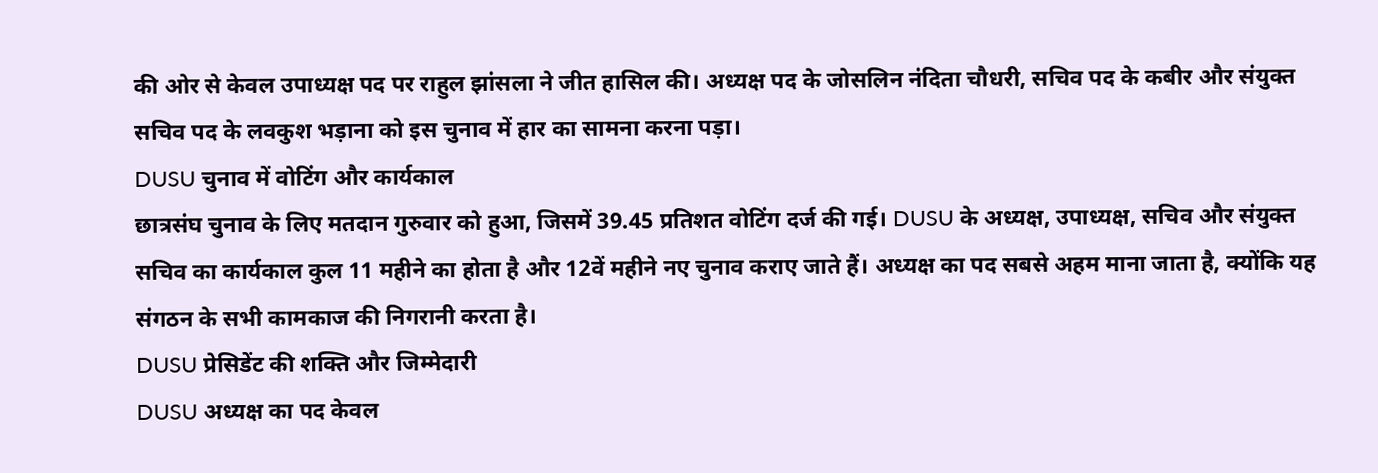की ओर से केवल उपाध्यक्ष पद पर राहुल झांसला ने जीत हासिल की। अध्यक्ष पद के जोसलिन नंदिता चौधरी, सचिव पद के कबीर और संयुक्त सचिव पद के लवकुश भड़ाना को इस चुनाव में हार का सामना करना पड़ा।
DUSU चुनाव में वोटिंग और कार्यकाल
छात्रसंघ चुनाव के लिए मतदान गुरुवार को हुआ, जिसमें 39.45 प्रतिशत वोटिंग दर्ज की गई। DUSU के अध्यक्ष, उपाध्यक्ष, सचिव और संयुक्त सचिव का कार्यकाल कुल 11 महीने का होता है और 12वें महीने नए चुनाव कराए जाते हैं। अध्यक्ष का पद सबसे अहम माना जाता है, क्योंकि यह संगठन के सभी कामकाज की निगरानी करता है।
DUSU प्रेसिडेंट की शक्ति और जिम्मेदारी
DUSU अध्यक्ष का पद केवल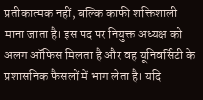प्रतीकात्मक नहीं, बल्कि काफी शक्तिशाली माना जाता है। इस पद पर नियुक्त अध्यक्ष को अलग ऑफिस मिलता है और वह यूनिवर्सिटी के प्रशासनिक फैसलों में भाग लेता है। यदि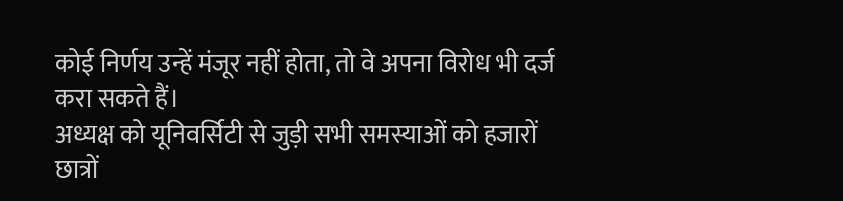कोई निर्णय उन्हें मंजूर नहीं होता, तो वे अपना विरोध भी दर्ज करा सकते हैं।
अध्यक्ष को यूनिवर्सिटी से जुड़ी सभी समस्याओं को हजारों छात्रों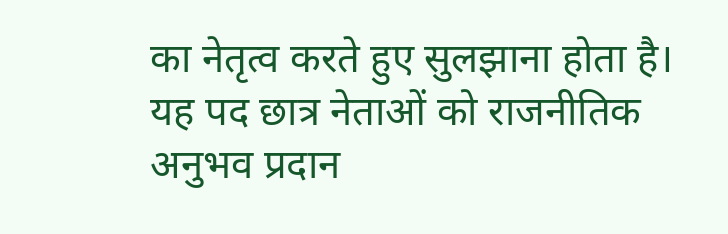का नेतृत्व करते हुए सुलझाना होता है। यह पद छात्र नेताओं को राजनीतिक अनुभव प्रदान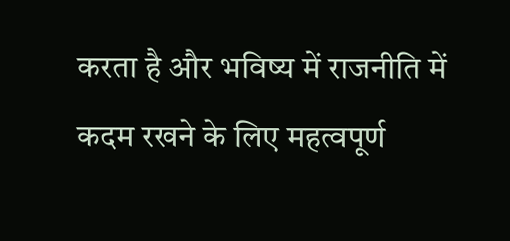करता है और भविष्य में राजनीति में कदम रखने के लिए महत्वपूर्ण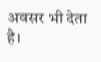अवसर भी देता है।